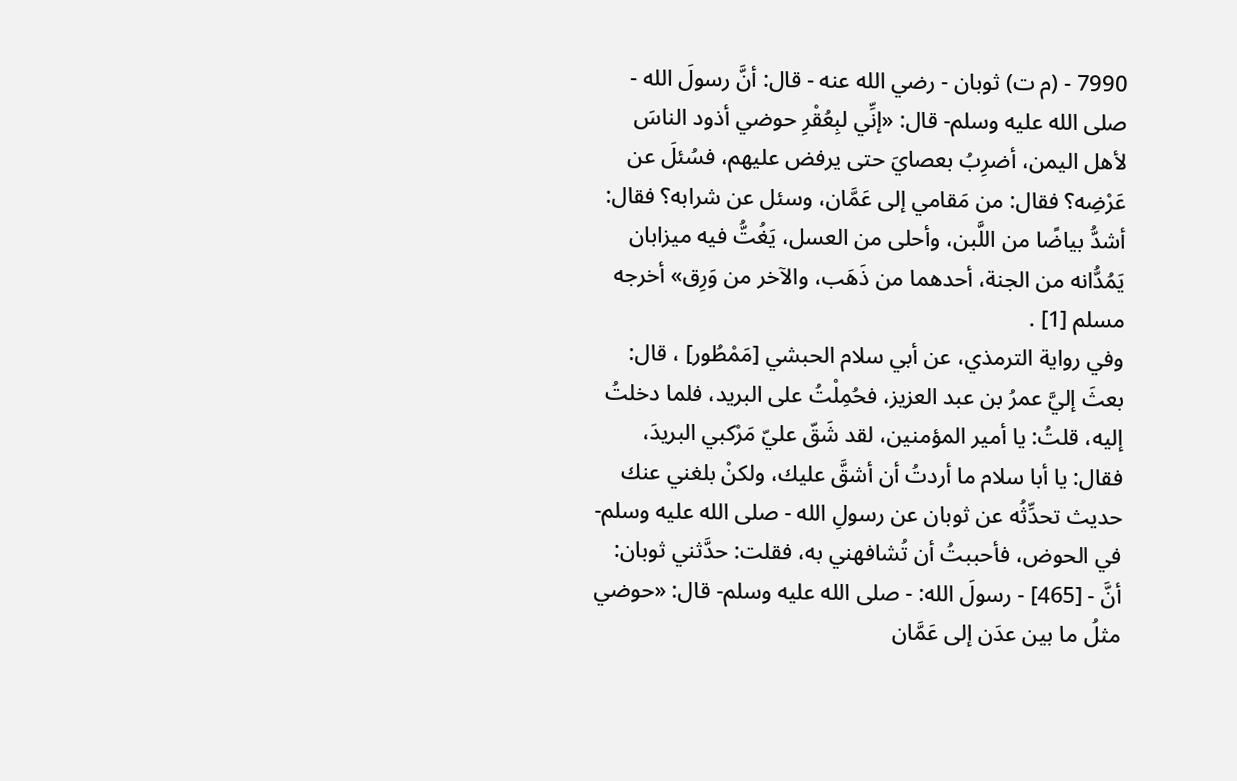7990 - (م ت) ثوبان - رضي الله عنه - قال: أنَّ رسولَ الله - صلى الله عليه وسلم- قال: «إنِّي لبِعُقْرِ حوضي أذود الناسَ لأهل اليمن، أضرِبُ بعصايَ حتى يرفض عليهم، فسُئلَ عن عَرْضِه؟ فقال: من مَقامي إلى عَمَّان، وسئل عن شرابه؟ فقال: أشدُّ بياضًا من اللَّبن، وأحلى من العسل، يَغُتُّ فيه ميزابان يَمُدُّانه من الجنة، أحدهما من ذَهَب، والآخر من وَرِق» أخرجه مسلم [1] .
وفي رواية الترمذي، عن أبي سلام الحبشي [مَمْطُور] ، قال: بعثَ إليَّ عمرُ بن عبد العزيز، فحُمِلْتُ على البريد، فلما دخلتُ إليه، قلتُ: يا أمير المؤمنين، لقد شَقّ عليّ مَرْكبي البريدَ، فقال: يا أبا سلام ما أردتُ أن أشقَّ عليك، ولكنْ بلغني عنك حديث تحدِّثُه عن ثوبان عن رسولِ الله - صلى الله عليه وسلم- في الحوض، فأحببتُ أن تُشافهني به، فقلت: حدَّثني ثوبان: أنَّ - [465] - رسولَ الله: - صلى الله عليه وسلم- قال: «حوضي مثلُ ما بين عدَن إلى عَمَّان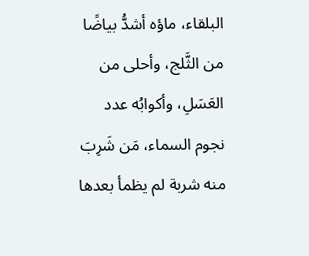البلقاء، ماؤه أشدُّ بياضًا من الثَّلج، وأحلى من العَسَلِ، وأكوابُه عدد نجوم السماء، مَن شَرِبَ منه شربة لم يظمأ بعدها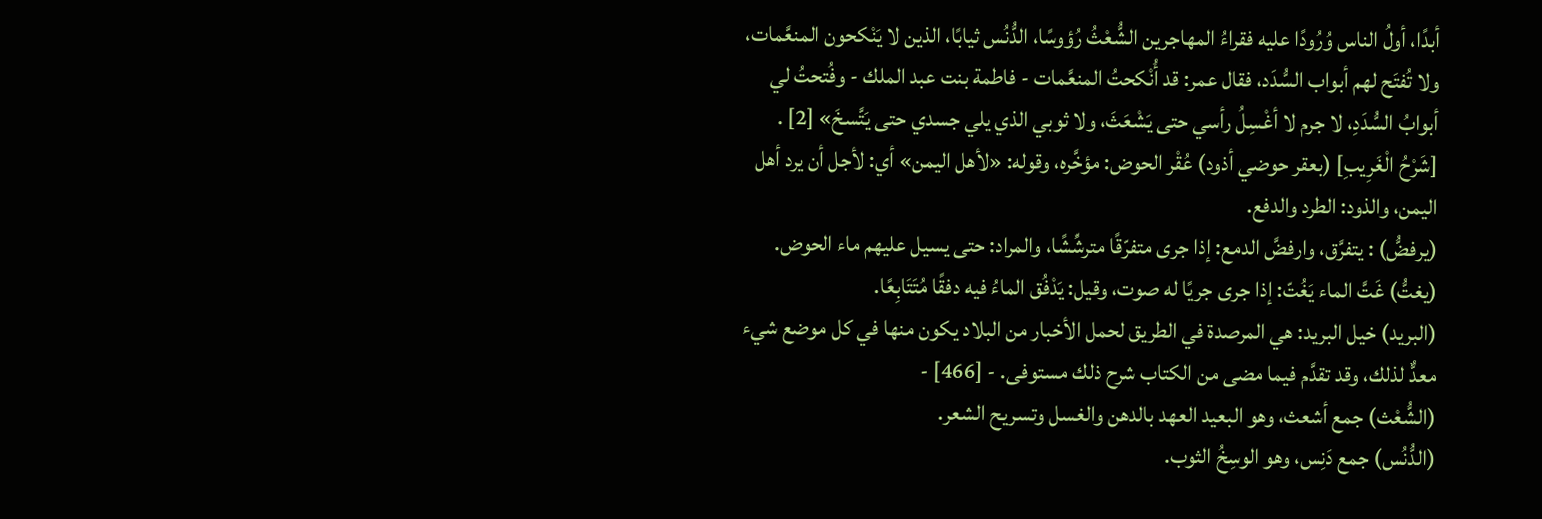أبدًا، أولُ الناس وُرُودًا عليه فقراءُ المهاجرين الشُّعْثُ رُؤوسًا، الدُّنُس ثيابًا، الذين لا يَنْكحون المنعَّمات، ولا تُفتَح لهم أبواب السُّدَد، فقال عمر: قد أُنْكحتُ المنعَّمات - فاطمة بنت عبد الملك - وفُتحتُ لي أبوابُ السُّدَدِ، لا جرم لا أغْسِلُ رأسي حتى يَشْعَثَ، ولا ثوبي الذي يلي جسدي حتى يَتَّسخَ» [2] .
[شَرْحُ الْغَرِيبِ] (بعقر حوضي أذود) عُقْر الحوض: مؤخَّره، وقوله: «لأهل اليمن» أي: لأجل أن يرد أهل اليمن، والذود: الطرد والدفع.
(يرفضُّ) : يتفرَّق، وارفضَّ الدمع: إذا جرى متفرّقًا مترشِّشًا، والمراد: حتى يسيل عليهم ماء الحوض.
(يغتُّ) غَتَّ الماء يَغُتّ: إذا جرى جريًا له صوت، وقيل: يَدْفُق الماءُ فيه دفقًا مُتَتَابِعًا.
(البريد) خيل البريد: هي المرصدة في الطريق لحمل الأخبار من البلاد يكون منها في كل موضع شيء معدٌّ لذلك، وقد تقدَّم فيما مضى من الكتاب شرح ذلك مستوفى. - [466] -
(الشُّعْث) جمع أشعث، وهو البعيد العهد بالدهن والغسل وتسريح الشعر.
(الدُّنُس) جمع دَنِس، وهو الوسِخُ الثوب.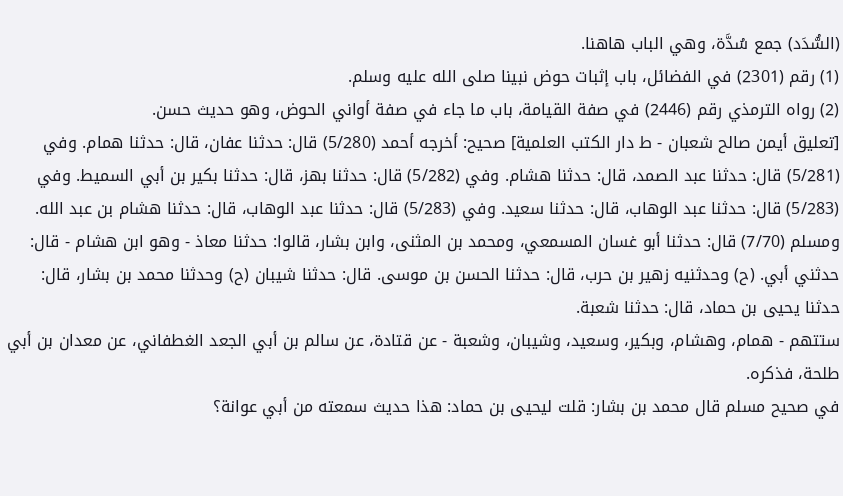(السُّدَد) جمع سُدَّة، وهي الباب هاهنا.
(1) رقم (2301) في الفضائل، باب إثبات حوض نبينا صلى الله عليه وسلم.
(2) رواه الترمذي رقم (2446) في صفة القيامة، باب ما جاء في صفة أواني الحوض، وهو حديث حسن.
[تعليق أيمن صالح شعبان - ط دار الكتب العلمية] صحيح: أخرجه أحمد (5/280) قال: حدثنا عفان، قال: حدثنا همام. وفي (5/281) قال: حدثنا عبد الصمد، قال: حدثنا هشام. وفي (5/282) قال: حدثنا بهز، قال: حدثنا بكير بن أبي السميط. وفي (5/283) قال: حدثنا عبد الوهاب، قال: حدثنا سعيد. وفي (5/283) قال: حدثنا عبد الوهاب، قال: حدثنا هشام بن عبد الله. ومسلم (7/70) قال: حدثنا أبو غسان المسمعي، ومحمد بن المثنى، وابن بشار، قالوا: حدثنا معاذ - وهو ابن هشام - قال: حدثني أبي. (ح) وحدثنيه زهير بن حرب، قال: حدثنا الحسن بن موسى. قال: حدثنا شيبان (ح) وحدثنا محمد بن بشار، قال: حدثنا يحيى بن حماد، قال: حدثنا شعبة.
ستتهم - همام، وهشام، وبكير، وسعيد، وشيبان، وشعبة - عن قتادة، عن سالم بن أبي الجعد الغطفاني، عن معدان بن أبي طلحة، فذكره.
في صحيح مسلم قال محمد بن بشار: قلت ليحيى بن حماد: هذا حديث سمعته من أبي عوانة؟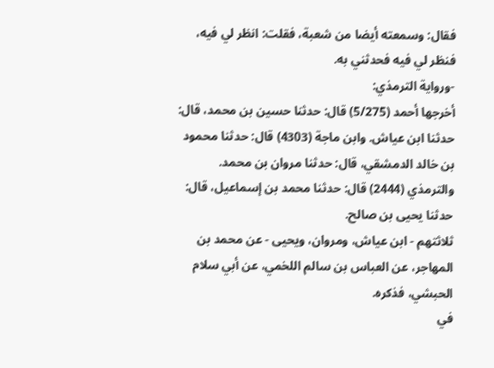فقال: وسمعته أيضا من شعبة، فقلت: انظر لي فيه، فنظر لي فيه فحدثني به.
-ورواية الترمذي:
أخرجها أحمد (5/275) قال: حدثنا حسين بن محمد، قال: حدثنا ابن عياش. وابن ماجة (4303) قال: حدثنا محمود بن خالد الدمشقي، قال: حدثنا مروان بن محمد. والترمذي (2444) قال: حدثنا محمد بن إسماعيل، قال: حدثنا يحيى بن صالح.
ثلاثتهم - ابن عياش، ومروان، ويحيى - عن محمد بن المهاجر، عن العباس بن سالم اللخمي، عن أبي سلام الحبشي، فذكره.
في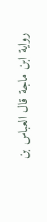رواية ابن ماجة قال العباس بن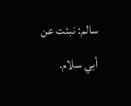سالم: نبئت عن أبي سلام.